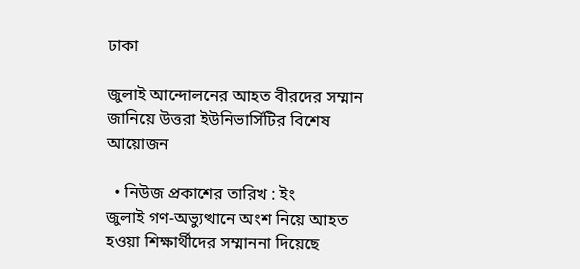ঢাকা

জুলাই আন্দোলনের আহত বীরদের সম্মান জানিয়ে উত্তরা ইউনিভার্সিটির বিশেষ আয়োজন

  • নিউজ প্রকাশের তারিখ : ইং
জুলাই গণ-অভ্যুত্থানে অংশ নিয়ে আহত হওয়া শিক্ষার্থীদের সম্মাননা দিয়েছে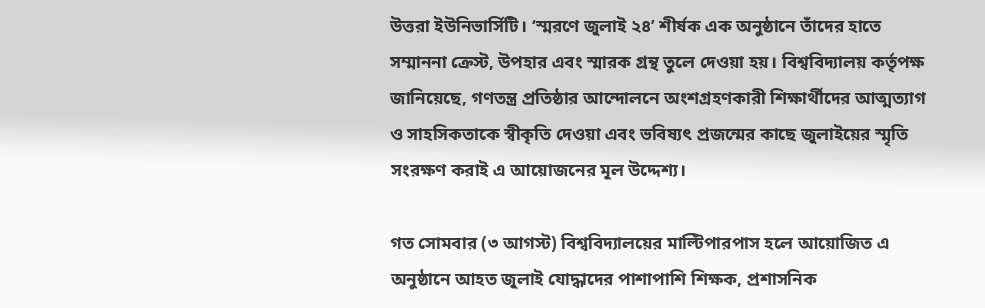উত্তরা ইউনিভার্সিটি। ‘স্মরণে জুলাই ২৪’ শীর্ষক এক অনুষ্ঠানে তাঁদের হাতে সম্মাননা ক্রেস্ট, উপহার এবং স্মারক গ্রন্থ তুলে দেওয়া হয়। বিশ্ববিদ্যালয় কর্তৃপক্ষ জানিয়েছে, গণতন্ত্র প্রতিষ্ঠার আন্দোলনে অংশগ্রহণকারী শিক্ষার্থীদের আত্মত্যাগ ও সাহসিকতাকে স্বীকৃতি দেওয়া এবং ভবিষ্যৎ প্রজন্মের কাছে জুলাইয়ের স্মৃতি সংরক্ষণ করাই এ আয়োজনের মূল উদ্দেশ্য।

গত সোমবার (৩ আগস্ট) বিশ্ববিদ্যালয়ের মাল্টিপারপাস হলে আয়োজিত এ অনুষ্ঠানে আহত জুলাই যোদ্ধাদের পাশাপাশি শিক্ষক, প্রশাসনিক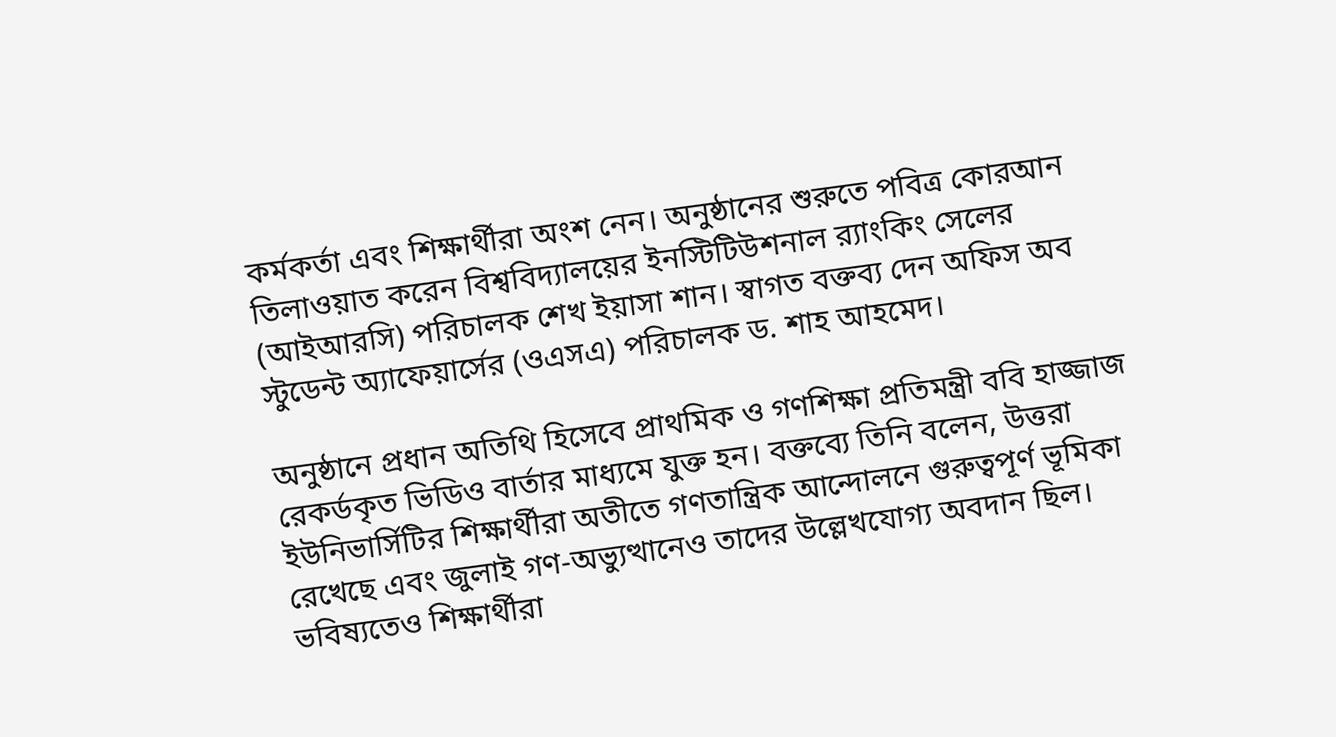কর্মকর্তা এবং শিক্ষার্থীরা অংশ নেন। অনুষ্ঠানের শুরুতে পবিত্র কোরআন তিলাওয়াত করেন বিশ্ববিদ্যালয়ের ইনস্টিটিউশনাল র‍্যাংকিং সেলের (আইআরসি) পরিচালক শেখ ইয়াসা শান। স্বাগত বক্তব্য দেন অফিস অব স্টুডেন্ট অ্যাফেয়ার্সের (ওএসএ) পরিচালক ড. শাহ আহমেদ।

অনুষ্ঠানে প্রধান অতিথি হিসেবে প্রাথমিক ও গণশিক্ষা প্রতিমন্ত্রী ববি হাজ্জাজ রেকর্ডকৃত ভিডিও বার্তার মাধ্যমে যুক্ত হন। বক্তব্যে তিনি বলেন, উত্তরা ইউনিভার্সিটির শিক্ষার্থীরা অতীতে গণতান্ত্রিক আন্দোলনে গুরুত্বপূর্ণ ভূমিকা রেখেছে এবং জুলাই গণ-অভ্যুত্থানেও তাদের উল্লেখযোগ্য অবদান ছিল। ভবিষ্যতেও শিক্ষার্থীরা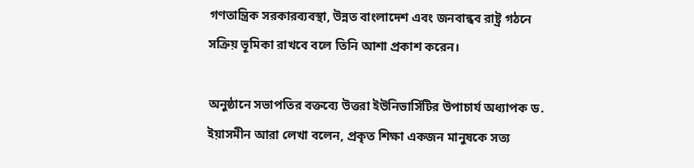গণতান্ত্রিক সরকারব্যবস্থা, উন্নত বাংলাদেশ এবং জনবান্ধব রাষ্ট্র গঠনে সক্রিয় ভূমিকা রাখবে বলে তিনি আশা প্রকাশ করেন।

অনুষ্ঠানে সভাপতির বক্তব্যে উত্তরা ইউনিভার্সিটির উপাচার্য অধ্যাপক ড. ইয়াসমীন আরা লেখা বলেন, প্রকৃত শিক্ষা একজন মানুষকে সত্য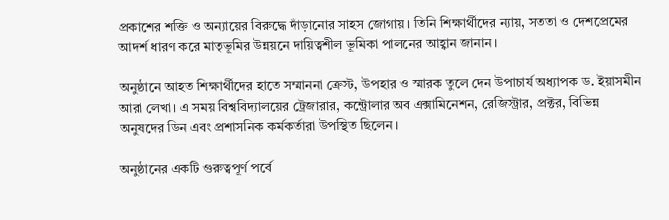প্রকাশের শক্তি ও অন্যায়ের বিরুদ্ধে দাঁড়ানোর সাহস জোগায়। তিনি শিক্ষার্থীদের ন্যায়, সততা ও দেশপ্রেমের আদর্শ ধারণ করে মাতৃভূমির উন্নয়নে দায়িত্বশীল ভূমিকা পালনের আহ্বান জানান।

অনুষ্ঠানে আহত শিক্ষার্থীদের হাতে সম্মাননা ক্রেস্ট, উপহার ও স্মারক তুলে দেন উপাচার্য অধ্যাপক ড. ইয়াসমীন আরা লেখা। এ সময় বিশ্ববিদ্যালয়ের ট্রেজারার, কন্ট্রোলার অব এক্সামিনেশন, রেজিস্ট্রার, প্রক্টর, বিভিন্ন অনুষদের ডিন এবং প্রশাসনিক কর্মকর্তারা উপস্থিত ছিলেন।

অনুষ্ঠানের একটি গুরুত্বপূর্ণ পর্বে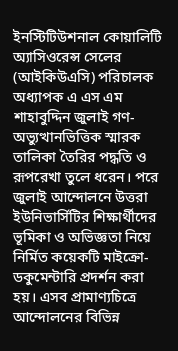ইনস্টিটিউশনাল কোয়ালিটি অ্যাসিওরেন্স সেলের (আইকিউএসি) পরিচালক অধ্যাপক এ এস এম শাহাবুদ্দিন জুলাই গণ-অভ্যুত্থানভিত্তিক স্মারক তালিকা তৈরির পদ্ধতি ও রূপরেখা তুলে ধরেন। পরে জুলাই আন্দোলনে উত্তরা ইউনিভার্সিটির শিক্ষার্থীদের ভূমিকা ও অভিজ্ঞতা নিয়ে নির্মিত কয়েকটি মাইক্রো-ডকুমেন্টারি প্রদর্শন করা হয়। এসব প্রামাণ্যচিত্রে আন্দোলনের বিভিন্ন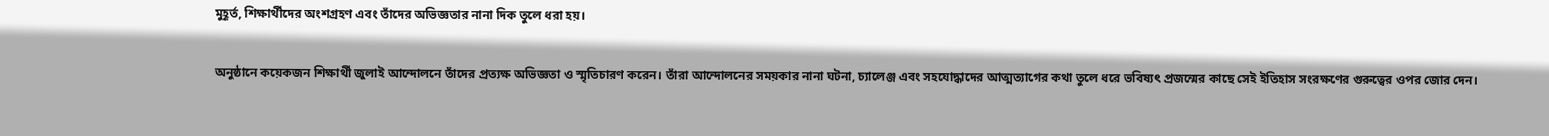মুহূর্ত, শিক্ষার্থীদের অংশগ্রহণ এবং তাঁদের অভিজ্ঞতার নানা দিক তুলে ধরা হয়।

অনুষ্ঠানে কয়েকজন শিক্ষার্থী জুলাই আন্দোলনে তাঁদের প্রত্যক্ষ অভিজ্ঞতা ও স্মৃতিচারণ করেন। তাঁরা আন্দোলনের সময়কার নানা ঘটনা, চ্যালেঞ্জ এবং সহযোদ্ধাদের আত্মত্যাগের কথা তুলে ধরে ভবিষ্যৎ প্রজন্মের কাছে সেই ইতিহাস সংরক্ষণের গুরুত্বের ওপর জোর দেন।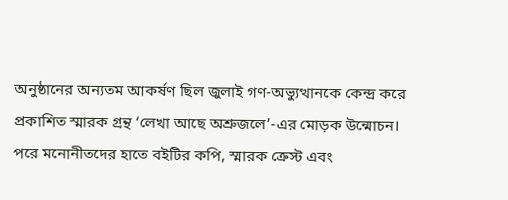অনুষ্ঠানের অন্যতম আকর্ষণ ছিল জুলাই গণ-অভ্যুত্থানকে কেন্দ্র করে প্রকাশিত স্মারক গ্রন্থ ‘লেখা আছে অশ্রুজলে’-এর মোড়ক উন্মোচন। পরে মনোনীতদের হাতে বইটির কপি, স্মারক ক্রেস্ট এবং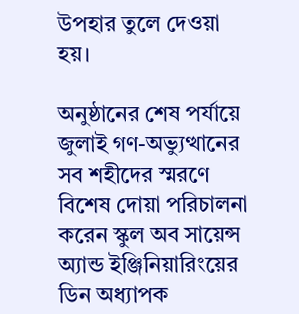উপহার তুলে দেওয়া হয়।

অনুষ্ঠানের শেষ পর্যায়ে জুলাই গণ-অভ্যুত্থানের সব শহীদের স্মরণে বিশেষ দোয়া পরিচালনা করেন স্কুল অব সায়েন্স অ্যান্ড ইঞ্জিনিয়ারিংয়ের ডিন অধ্যাপক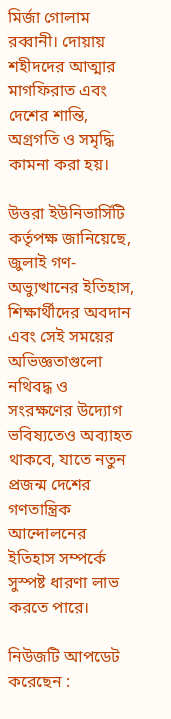মির্জা গোলাম রব্বানী। দোয়ায় শহীদদের আত্মার মাগফিরাত এবং দেশের শান্তি, অগ্রগতি ও সমৃদ্ধি কামনা করা হয়।

উত্তরা ইউনিভার্সিটি কর্তৃপক্ষ জানিয়েছে, জুলাই গণ-অভ্যুত্থানের ইতিহাস, শিক্ষার্থীদের অবদান এবং সেই সময়ের অভিজ্ঞতাগুলো নথিবদ্ধ ও সংরক্ষণের উদ্যোগ ভবিষ্যতেও অব্যাহত থাকবে, যাতে নতুন প্রজন্ম দেশের গণতান্ত্রিক আন্দোলনের ইতিহাস সম্পর্কে সুস্পষ্ট ধারণা লাভ করতে পারে।

নিউজটি আপডেট করেছেন :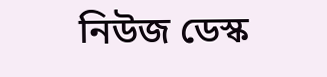নিউজ ডেস্ক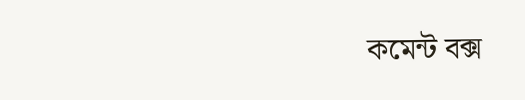কমেন্ট বক্স